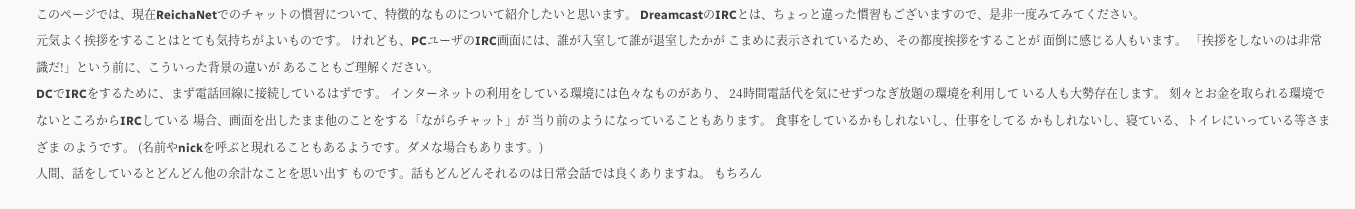このページでは、現在ReichaNetでのチャットの慣習について、特徴的なものについて紹介したいと思います。 DreamcastのIRCとは、ちょっと違った慣習もございますので、是非一度みてみてください。
元気よく挨拶をすることはとても気持ちがよいものです。 けれども、PCユーザのIRC画面には、誰が入室して誰が退室したかが こまめに表示されているため、その都度挨拶をすることが 面倒に感じる人もいます。 「挨拶をしないのは非常識だ!」という前に、こういった背景の違いが あることもご理解ください。
DCでIRCをするために、まず電話回線に接続しているはずです。 インターネットの利用をしている環境には色々なものがあり、 24時間電話代を気にせずつなぎ放題の環境を利用して いる人も大勢存在します。 刻々とお金を取られる環境でないところからIRCしている 場合、画面を出したまま他のことをする「ながらチャット」が 当り前のようになっていることもあります。 食事をしているかもしれないし、仕事をしてる かもしれないし、寝ている、トイレにいっている等さまざま のようです。 (名前やnickを呼ぶと現れることもあるようです。ダメな場合もあります。)
人間、話をしているとどんどん他の余計なことを思い出す ものです。話もどんどんそれるのは日常会話では良くありますね。 もちろん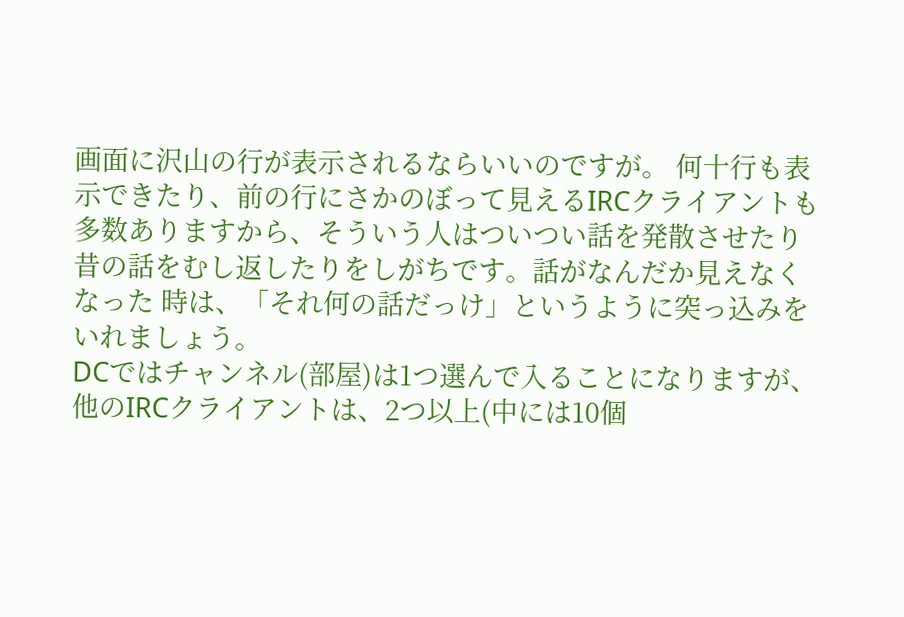画面に沢山の行が表示されるならいいのですが。 何十行も表示できたり、前の行にさかのぼって見えるIRCクライアントも 多数ありますから、そういう人はついつい話を発散させたり 昔の話をむし返したりをしがちです。話がなんだか見えなくなった 時は、「それ何の話だっけ」というように突っ込みをいれましょう。
DCではチャンネル(部屋)は1つ選んで入ることになりますが、 他のIRCクライアントは、2つ以上(中には10個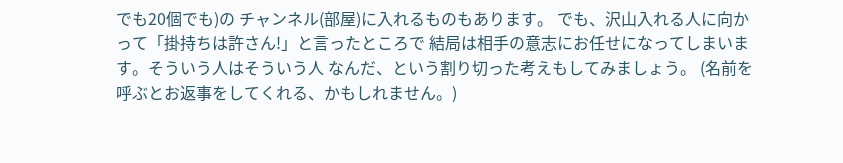でも20個でも)の チャンネル(部屋)に入れるものもあります。 でも、沢山入れる人に向かって「掛持ちは許さん!」と言ったところで 結局は相手の意志にお任せになってしまいます。そういう人はそういう人 なんだ、という割り切った考えもしてみましょう。 (名前を呼ぶとお返事をしてくれる、かもしれません。)